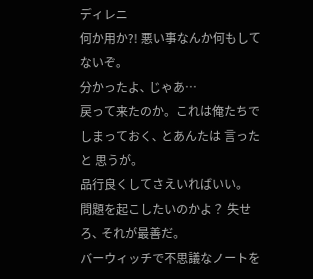ディレニ
何か用か?! 悪い事なんか何もしてないぞ。
分かったよ､ じゃあ…
戻って来たのか。これは俺たちでしまっておく､ とあんたは 言ったと 思うが。
品行良くしてさえいればいい。
問題を起こしたいのかよ？ 失せろ､ それが最善だ。
バーウィッチで不思議なノートを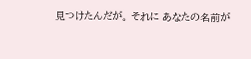見つけたんだが。 それに あなたの名前が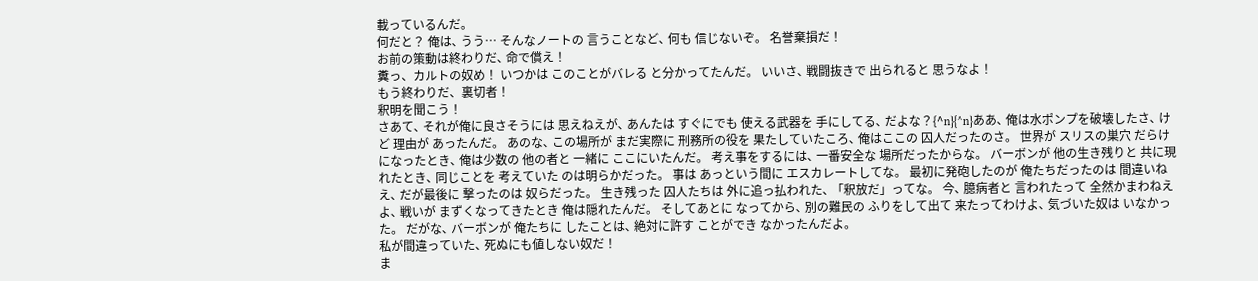載っているんだ。
何だと？ 俺は､ うう… そんなノートの 言うことなど､ 何も 信じないぞ。 名誉棄損だ！
お前の策動は終わりだ､ 命で償え！
糞っ、カルトの奴め！ いつかは このことがバレる と分かってたんだ。 いいさ､ 戦闘抜きで 出られると 思うなよ！
もう終わりだ、裏切者！
釈明を聞こう！
さあて､ それが俺に良さそうには 思えねえが､ あんたは すぐにでも 使える武器を 手にしてる､ だよな？{^n}{^n}ああ､ 俺は水ポンプを破壊したさ､ けど 理由が あったんだ。 あのな､ この場所が まだ実際に 刑務所の役を 果たしていたころ､ 俺はここの 囚人だったのさ。 世界が スリスの巣穴 だらけになったとき､ 俺は少数の 他の者と 一緒に ここにいたんだ。 考え事をするには､ 一番安全な 場所だったからな。 バーボンが 他の生き残りと 共に現れたとき､ 同じことを 考えていた のは明らかだった。 事は あっという間に エスカレートしてな。 最初に発砲したのが 俺たちだったのは 間違いねえ､ だが最後に 撃ったのは 奴らだった。 生き残った 囚人たちは 外に追っ払われた､ 「釈放だ」ってな。 今､ 臆病者と 言われたって 全然かまわねえよ､ 戦いが まずくなってきたとき 俺は隠れたんだ。 そしてあとに なってから､ 別の難民の ふりをして出て 来たってわけよ､ 気づいた奴は いなかった。 だがな､ バーボンが 俺たちに したことは､ 絶対に許す ことができ なかったんだよ。
私が間違っていた､ 死ぬにも値しない奴だ！
ま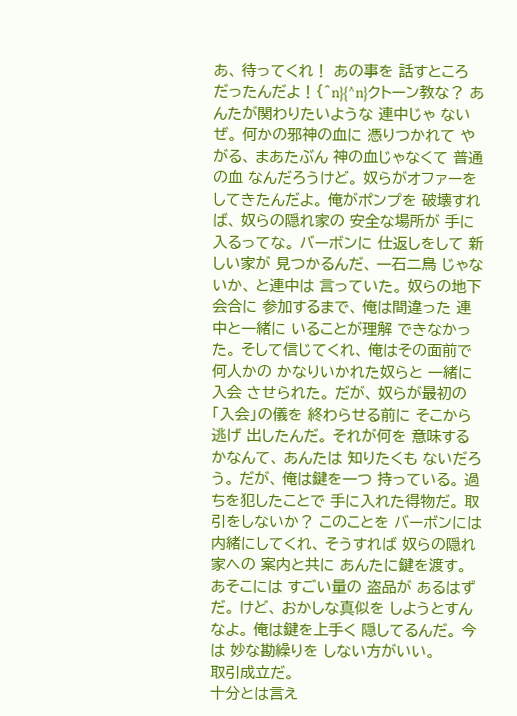あ､ 待ってくれ！ あの事を 話すところ だったんだよ！{^n}{^n}クトーン教な？ あんたが関わりたいような 連中じゃ ないぜ。 何かの邪神の血に 憑りつかれて やがる､ まあたぶん 神の血じゃなくて 普通の血 なんだろうけど。 奴らがオファーを してきたんだよ。 俺がポンプを 破壊すれば､ 奴らの隠れ家の 安全な場所が 手に入るってな。 バーボンに 仕返しをして 新しい家が 見つかるんだ､ 一石二鳥 じゃないか､ と連中は 言っていた。 奴らの地下会合に 参加するまで､ 俺は間違った 連中と一緒に いることが理解 できなかった。 そして信じてくれ､ 俺はその面前で 何人かの かなりいかれた奴らと 一緒に入会 させられた。 だが､ 奴らが最初の 「入会」の儀を 終わらせる前に そこから逃げ 出したんだ。 それが何を 意味するかなんて､ あんたは 知りたくも ないだろう。 だが､ 俺は鍵を一つ 持っている。 過ちを犯したことで 手に入れた得物だ。 取引をしないか？ このことを バーボンには 内緒にしてくれ､ そうすれば 奴らの隠れ家への 案内と共に あんたに鍵を渡す。 あそこには すごい量の 盗品が あるはずだ。 けど､ おかしな真似を しようとすんなよ。 俺は鍵を上手く 隠してるんだ。 今は 妙な勘繰りを しない方がいい。
取引成立だ。
十分とは言え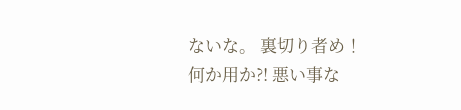ないな。 裏切り者め！
何か用か?! 悪い事な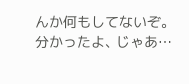んか何もしてないぞ。
分かったよ､ じゃあ…